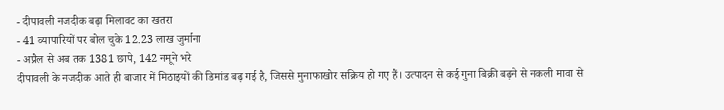- दीपावली नजदीक बढ़ा मिलावट का खतरा
- 41 व्यापारियों पर बोल चुके 12.23 लाख जुर्माना
- अप्रैल से अब तक 1381 छापे, 142 नमूने भरे
दीपावली के नजदीक आते ही बाजार में मिठाइयों की डिमांड बढ़ गई है, जिससे मुनाफाखोर सक्रिय हो गए हैं। उत्पादन से कई गुना बिक्री बढ़ने से नकली मावा से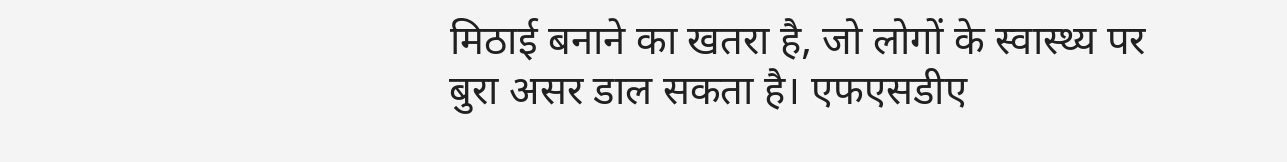मिठाई बनाने का खतरा है, जो लोगों के स्वास्थ्य पर बुरा असर डाल सकता है। एफएसडीए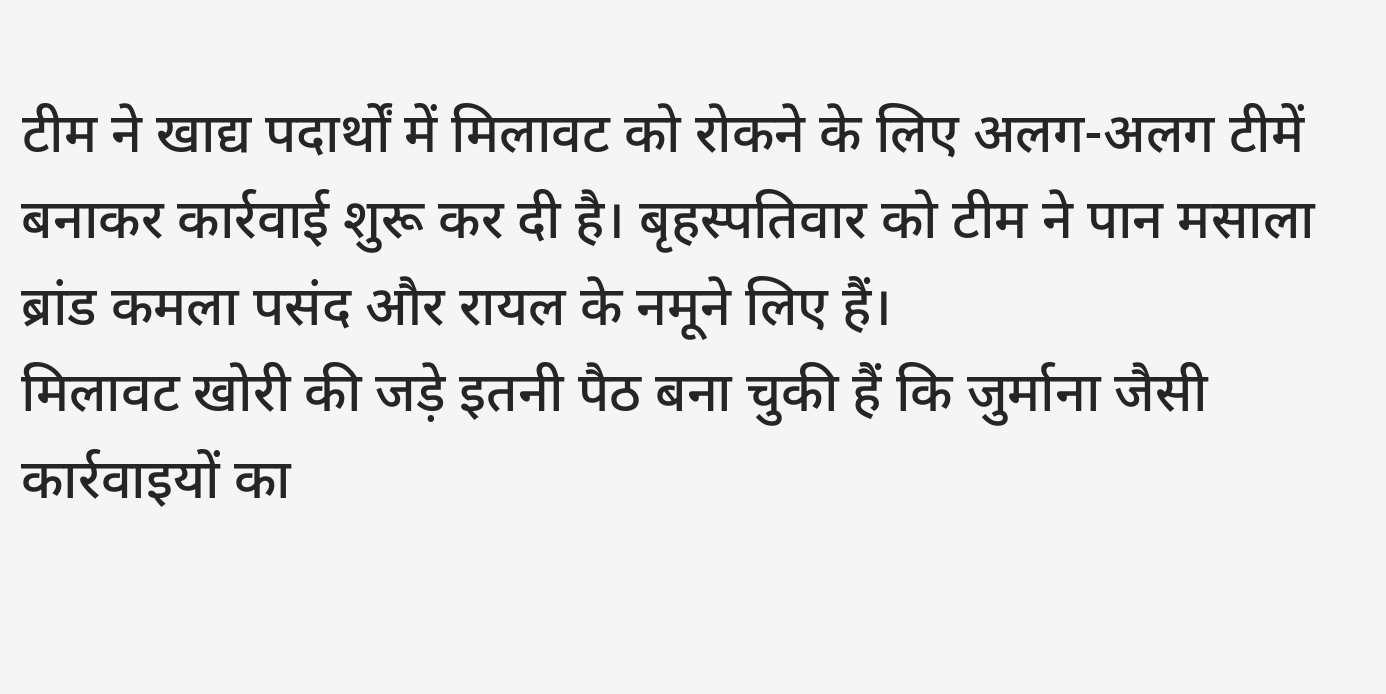टीम ने खाद्य पदार्थों में मिलावट को रोकने के लिए अलग-अलग टीमें बनाकर कार्रवाई शुरू कर दी है। बृहस्पतिवार को टीम ने पान मसाला ब्रांड कमला पसंद और रायल के नमूने लिए हैं।
मिलावट खोरी की जड़े इतनी पैठ बना चुकी हैं कि जुर्माना जैसी कार्रवाइयों का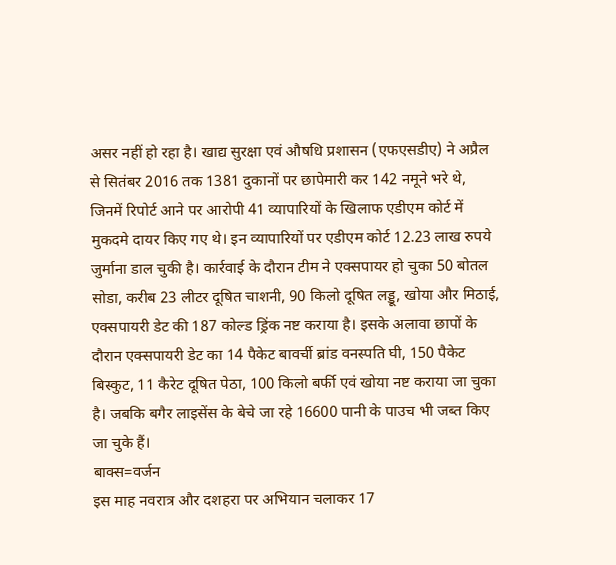असर नहीं हो रहा है। खाद्य सुरक्षा एवं औषधि प्रशासन (एफएसडीए) ने अप्रैल से सितंबर 2016 तक 1381 दुकानों पर छापेमारी कर 142 नमूने भरे थे, जिनमें रिपोर्ट आने पर आरोपी 41 व्यापारियों के खिलाफ एडीएम कोर्ट में मुकदमे दायर किए गए थे। इन व्यापारियों पर एडीएम कोर्ट 12.23 लाख रुपये जुर्माना डाल चुकी है। कार्रवाई के दौरान टीम ने एक्सपायर हो चुका 50 बोतल सोडा, करीब 23 लीटर दूषित चाशनी, 90 किलो दूषित लड्डू, खोया और मिठाई, एक्सपायरी डेट की 187 कोल्ड ड्रिंक नष्ट कराया है। इसके अलावा छापों के दौरान एक्सपायरी डेट का 14 पैकेट बावर्ची ब्रांड वनस्पति घी, 150 पैकेट बिस्कुट, 11 कैरेट दूषित पेठा, 100 किलो बर्फी एवं खोया नष्ट कराया जा चुका है। जबकि बगैर लाइसेंस के बेचे जा रहे 16600 पानी के पाउच भी जब्त किए जा चुके हैं।
बाक्स=वर्जन
इस माह नवरात्र और दशहरा पर अभियान चलाकर 17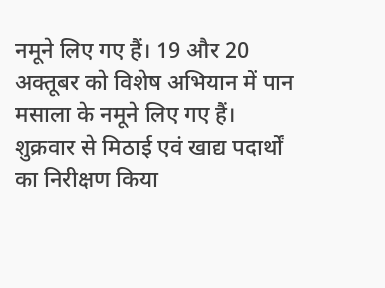नमूने लिए गए हैं। 19 और 20 अक्तूबर को विशेष अभियान में पान मसाला के नमूने लिए गए हैं। शुक्रवार से मिठाई एवं खाद्य पदार्थों का निरीक्षण किया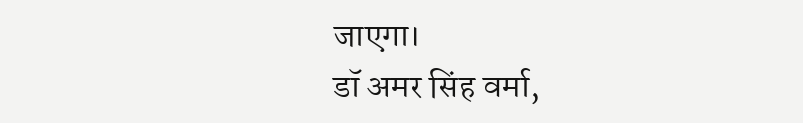जाएगा।
डॉ अमर सिंह वर्मा,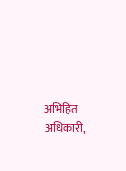अभिहित अधिकारी,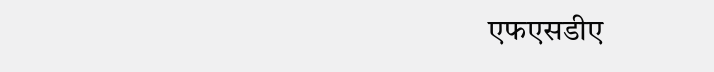एफएसडीए